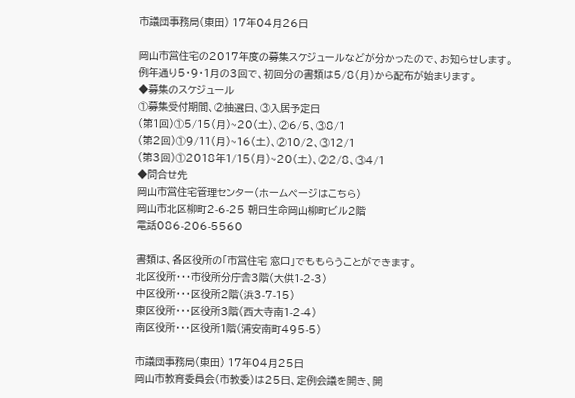市議団事務局(東田) 17年04月26日

岡山市営住宅の2017年度の募集スケジュールなどが分かったので、お知らせします。
例年通り5・9・1月の3回で、初回分の書類は5/8(月)から配布が始まります。
◆募集のスケジュール
①募集受付期間、②抽選日、③入居予定日
(第1回)①5/15(月)~20(土)、②6/5、③8/1
(第2回)①9/11(月)~16(土)、②10/2、③12/1
(第3回)①2018年1/15(月)~20(土)、②2/8、③4/1
◆問合せ先
岡山市営住宅管理センター(ホームページはこちら)
岡山市北区柳町2-6-25 朝日生命岡山柳町ビル2階
電話086-206-5560

書類は、各区役所の「市営住宅 窓口」でももらうことができます。
北区役所・・・市役所分庁舎3階(大供1-2-3)
中区役所・・・区役所2階(浜3-7-15)
東区役所・・・区役所3階(西大寺南1-2-4)
南区役所・・・区役所1階(浦安南町495-5)

市議団事務局(東田) 17年04月25日
岡山市教育委員会(市教委)は25日、定例会議を開き、開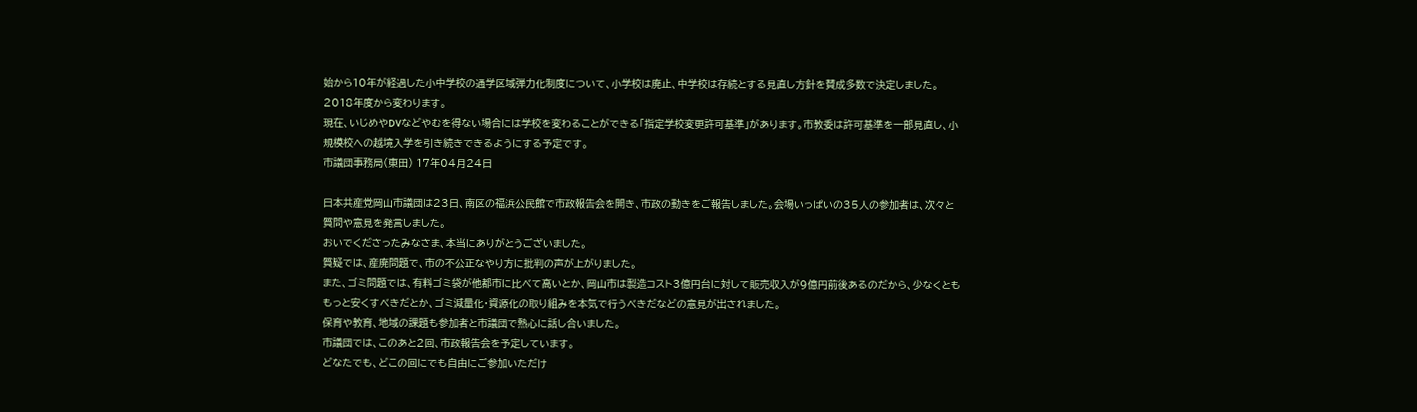始から10年が経過した小中学校の通学区域弾力化制度について、小学校は廃止、中学校は存続とする見直し方針を賛成多数で決定しました。2018年度から変わります。
現在、いじめやDVなどやむを得ない場合には学校を変わることができる「指定学校変更許可基準」があります。市教委は許可基準を一部見直し、小規模校への越境入学を引き続きできるようにする予定です。
市議団事務局(東田) 17年04月24日

日本共産党岡山市議団は23日、南区の福浜公民館で市政報告会を開き、市政の動きをご報告しました。会場いっぱいの35人の参加者は、次々と質問や意見を発言しました。
おいでくださったみなさま、本当にありがとうございました。
質疑では、産廃問題で、市の不公正なやり方に批判の声が上がりました。
また、ゴミ問題では、有料ゴミ袋が他都市に比べて高いとか、岡山市は製造コスト3億円台に対して販売収入が9億円前後あるのだから、少なくとももっと安くすべきだとか、ゴミ減量化・資源化の取り組みを本気で行うべきだなどの意見が出されました。
保育や教育、地域の課題も参加者と市議団で熱心に話し合いました。
市議団では、このあと2回、市政報告会を予定しています。
どなたでも、どこの回にでも自由にご参加いただけ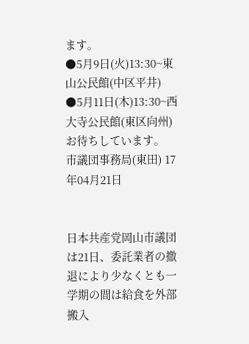ます。
●5月9日(火)13:30~東山公民館(中区平井)
●5月11日(木)13:30~西大寺公民館(東区向州)
お待ちしています。
市議団事務局(東田) 17年04月21日


日本共産党岡山市議団は21日、委託業者の撤退により少なくとも一学期の間は給食を外部搬入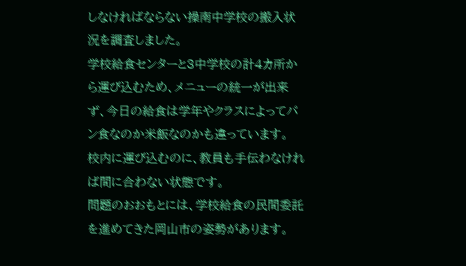しなければならない操南中学校の搬入状況を調査しました。
学校給食センターと3中学校の計4カ所から運び込むため、メニューの統一が出来ず、今日の給食は学年やクラスによってパン食なのか米飯なのかも違っています。
校内に運び込むのに、教員も手伝わなければ間に合わない状態です。
問題のおおもとには、学校給食の民間委託を進めてきた岡山市の姿勢があります。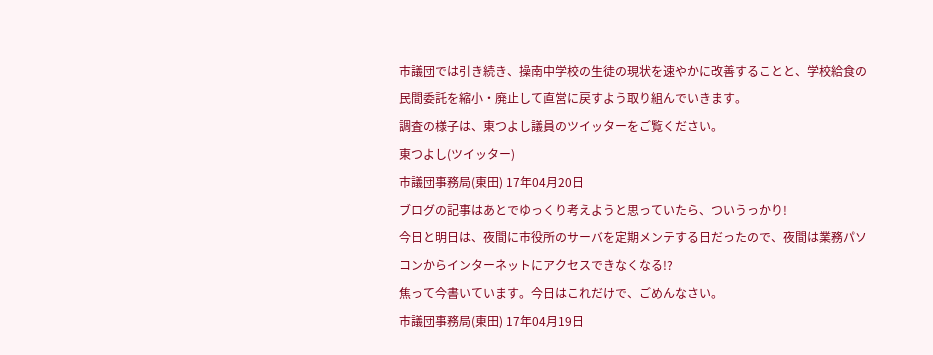市議団では引き続き、操南中学校の生徒の現状を速やかに改善することと、学校給食の民間委託を縮小・廃止して直営に戻すよう取り組んでいきます。
調査の様子は、東つよし議員のツイッターをご覧ください。
東つよし(ツイッター)
市議団事務局(東田) 17年04月20日
ブログの記事はあとでゆっくり考えようと思っていたら、ついうっかり!
今日と明日は、夜間に市役所のサーバを定期メンテする日だったので、夜間は業務パソコンからインターネットにアクセスできなくなる!?
焦って今書いています。今日はこれだけで、ごめんなさい。
市議団事務局(東田) 17年04月19日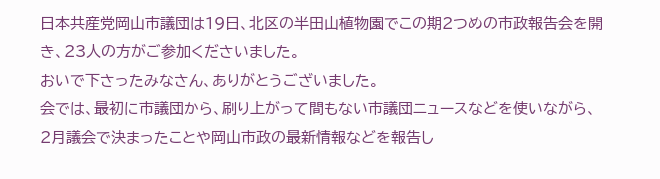日本共産党岡山市議団は19日、北区の半田山植物園でこの期2つめの市政報告会を開き、23人の方がご参加くださいました。
おいで下さったみなさん、ありがとうございました。
会では、最初に市議団から、刷り上がって間もない市議団ニュースなどを使いながら、2月議会で決まったことや岡山市政の最新情報などを報告し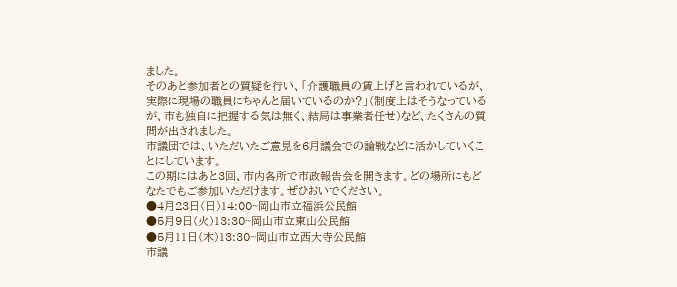ました。
そのあと参加者との質疑を行い、「介護職員の賃上げと言われているが、実際に現場の職員にちゃんと届いているのか?」(制度上はそうなっているが、市も独自に把握する気は無く、結局は事業者任せ)など、たくさんの質問が出されました。
市議団では、いただいたご意見を6月議会での論戦などに活かしていくことにしています。
この期にはあと3回、市内各所で市政報告会を開きます。どの場所にもどなたでもご参加いただけます。ぜひおいでください。
●4月23日(日)14:00~岡山市立福浜公民館
●5月9日(火)13:30~岡山市立東山公民館
●5月11日(木)13:30~岡山市立西大寺公民館
市議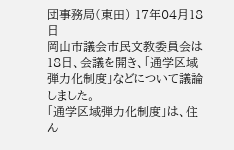団事務局(東田) 17年04月18日
岡山市議会市民文教委員会は18日、会議を開き、「通学区域弾力化制度」などについて議論しました。
「通学区域弾力化制度」は、住ん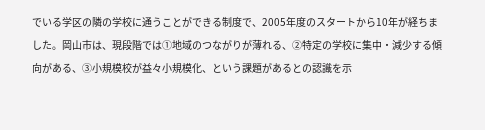でいる学区の隣の学校に通うことができる制度で、2005年度のスタートから10年が経ちました。岡山市は、現段階では①地域のつながりが薄れる、②特定の学校に集中・減少する傾向がある、③小規模校が益々小規模化、という課題があるとの認識を示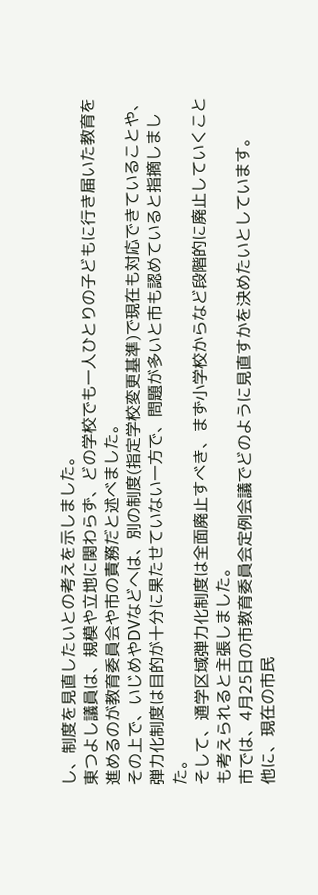し、制度を見直したいとの考えを示しました。
東つよし議員は、規模や立地に関わらず、どの学校でも一人ひとりの子どもに行き届いた教育を進めるのが教育委員会や市の責務だと述べました。
その上で、いじめやDVなどへは、別の制度(指定学校変更基準)で現在も対応できていることや、弾力化制度は目的が十分に果たせていない一方で、問題が多いと市も認めていると指摘しました。
そして、通学区域弾力化制度は全面廃止すべき、まず小学校からなど段階的に廃止していくことも考えられると主張しました。
市では、4月25日の市教育委員会定例会議でどのように見直すかを決めたいとしています。
他に、現在の市民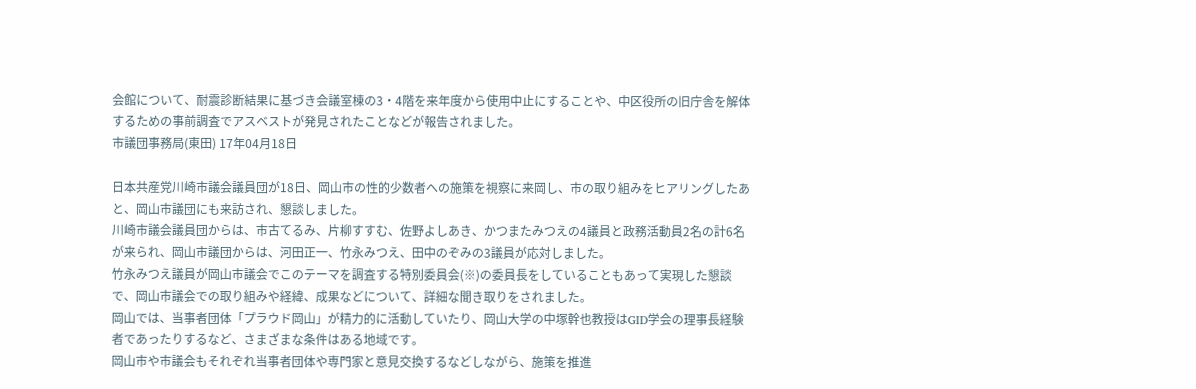会館について、耐震診断結果に基づき会議室棟の3・4階を来年度から使用中止にすることや、中区役所の旧庁舎を解体するための事前調査でアスベストが発見されたことなどが報告されました。
市議団事務局(東田) 17年04月18日

日本共産党川崎市議会議員団が18日、岡山市の性的少数者への施策を視察に来岡し、市の取り組みをヒアリングしたあと、岡山市議団にも来訪され、懇談しました。
川崎市議会議員団からは、市古てるみ、片柳すすむ、佐野よしあき、かつまたみつえの4議員と政務活動員2名の計6名が来られ、岡山市議団からは、河田正一、竹永みつえ、田中のぞみの3議員が応対しました。
竹永みつえ議員が岡山市議会でこのテーマを調査する特別委員会(※)の委員長をしていることもあって実現した懇談で、岡山市議会での取り組みや経緯、成果などについて、詳細な聞き取りをされました。
岡山では、当事者団体「プラウド岡山」が精力的に活動していたり、岡山大学の中塚幹也教授はGID学会の理事長経験者であったりするなど、さまざまな条件はある地域です。
岡山市や市議会もそれぞれ当事者団体や専門家と意見交換するなどしながら、施策を推進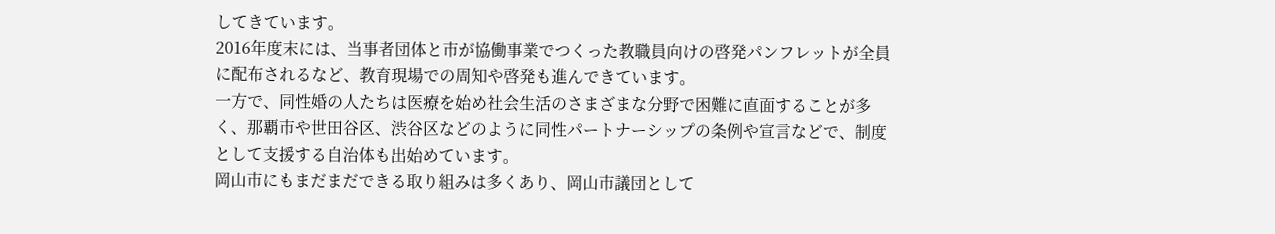してきています。
2016年度末には、当事者団体と市が協働事業でつくった教職員向けの啓発パンフレットが全員に配布されるなど、教育現場での周知や啓発も進んできています。
一方で、同性婚の人たちは医療を始め社会生活のさまざまな分野で困難に直面することが多く、那覇市や世田谷区、渋谷区などのように同性パートナーシップの条例や宣言などで、制度として支援する自治体も出始めています。
岡山市にもまだまだできる取り組みは多くあり、岡山市議団として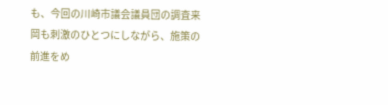も、今回の川崎市議会議員団の調査来岡も刺激のひとつにしながら、施策の前進をめ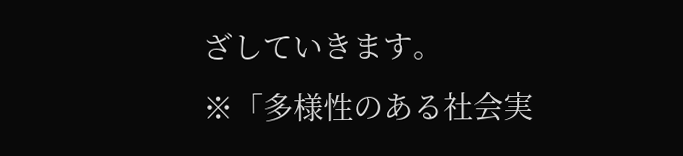ざしていきます。
※「多様性のある社会実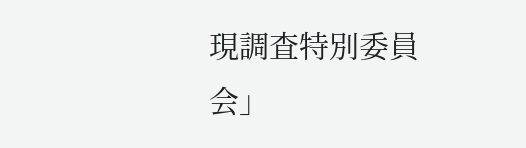現調査特別委員会」